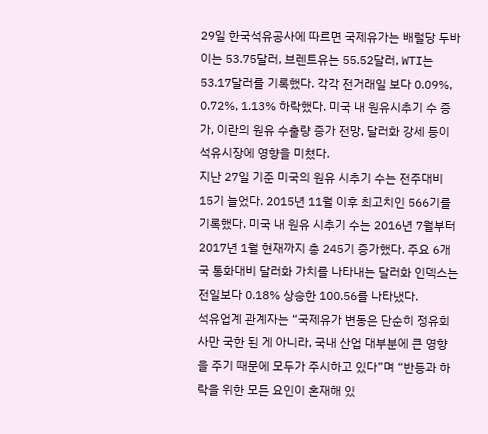29일 한국석유공사에 따르면 국제유가는 배럴당 두바이는 53.75달러, 브렌트유는 55.52달러, WTI는 53.17달러를 기록했다. 각각 전거래일 보다 0.09%, 0.72%, 1.13% 하락했다. 미국 내 원유시추기 수 증가, 이란의 원유 수출량 증가 전망, 달러화 강세 등이 석유시장에 영향을 미쳤다.
지난 27일 기준 미국의 원유 시추기 수는 전주대비 15기 늘었다. 2015년 11월 이후 최고치인 566기를 기록했다. 미국 내 원유 시추기 수는 2016년 7월부터 2017년 1월 현재까지 총 245기 증가했다. 주요 6개국 통화대비 달러화 가치를 나타내는 달러화 인덱스는 전일보다 0.18% 상승한 100.56를 나타냈다.
석유업계 관계자는 “국제유가 변동은 단순히 정유회사만 국한 된 게 아니라, 국내 산업 대부분에 큰 영향을 주기 때문에 모두가 주시하고 있다”며 “반등과 하락을 위한 모든 요인이 혼재해 있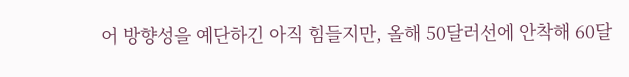어 방향성을 예단하긴 아직 힘들지만, 올해 50달러선에 안착해 60달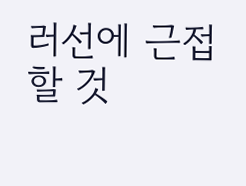러선에 근접할 것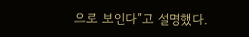으로 보인다”고 설명했다.